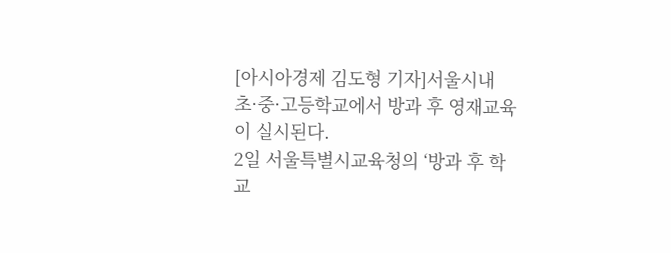[아시아경제 김도형 기자]서울시내 초·중·고등학교에서 방과 후 영재교육이 실시된다.
2일 서울특별시교육청의 ‘방과 후 학교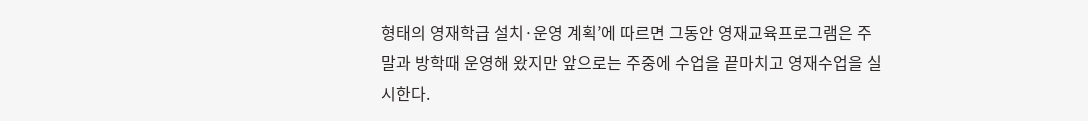형태의 영재학급 설치·운영 계획’에 따르면 그동안 영재교육프로그램은 주말과 방학때 운영해 왔지만 앞으로는 주중에 수업을 끝마치고 영재수업을 실시한다.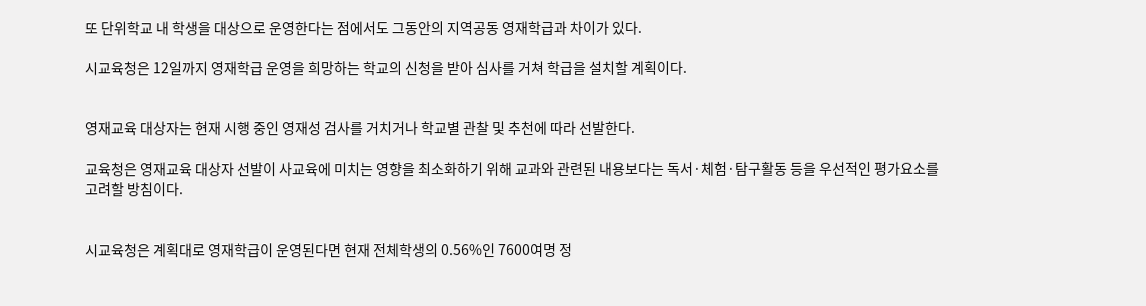또 단위학교 내 학생을 대상으로 운영한다는 점에서도 그동안의 지역공동 영재학급과 차이가 있다.

시교육청은 12일까지 영재학급 운영을 희망하는 학교의 신청을 받아 심사를 거쳐 학급을 설치할 계획이다.


영재교육 대상자는 현재 시행 중인 영재성 검사를 거치거나 학교별 관찰 및 추천에 따라 선발한다.

교육청은 영재교육 대상자 선발이 사교육에 미치는 영향을 최소화하기 위해 교과와 관련된 내용보다는 독서·체험·탐구활동 등을 우선적인 평가요소를 고려할 방침이다.


시교육청은 계획대로 영재학급이 운영된다면 현재 전체학생의 0.56%인 7600여명 정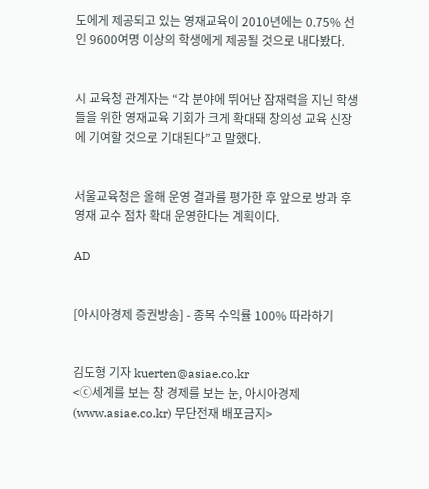도에게 제공되고 있는 영재교육이 2010년에는 0.75% 선인 9600여명 이상의 학생에게 제공될 것으로 내다봤다.


시 교육청 관계자는 “각 분야에 뛰어난 잠재력을 지닌 학생들을 위한 영재교육 기회가 크게 확대돼 창의성 교육 신장에 기여할 것으로 기대된다”고 말했다.


서울교육청은 올해 운영 결과를 평가한 후 앞으로 방과 후 영재 교수 점차 확대 운영한다는 계획이다.

AD


[아시아경제 증권방송] - 종목 수익률 100% 따라하기


김도형 기자 kuerten@asiae.co.kr
<ⓒ세계를 보는 창 경제를 보는 눈, 아시아경제(www.asiae.co.kr) 무단전재 배포금지>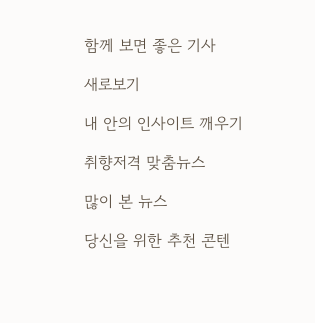함께 보면 좋은 기사

새로보기

내 안의 인사이트 깨우기

취향저격 맞춤뉴스

많이 본 뉴스

당신을 위한 추천 콘텐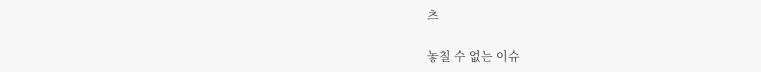츠

놓칠 수 없는 이슈